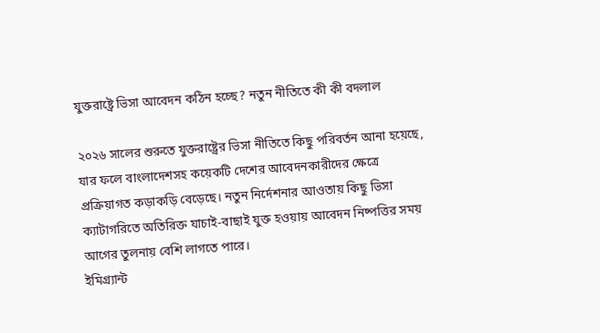যুক্তরাষ্ট্রে ভিসা আবেদন কঠিন হচ্ছে? নতুন নীতিতে কী কী বদলাল

২০২৬ সালের শুরুতে যুক্তরাষ্ট্রের ভিসা নীতিতে কিছু পরিবর্তন আনা হয়েছে, যার ফলে বাংলাদেশসহ কয়েকটি দেশের আবেদনকারীদের ক্ষেত্রে প্রক্রিয়াগত কড়াকড়ি বেড়েছে। নতুন নির্দেশনার আওতায় কিছু ভিসা ক্যাটাগরিতে অতিরিক্ত যাচাই-বাছাই যুক্ত হওয়ায় আবেদন নিষ্পত্তির সময় আগের তুলনায় বেশি লাগতে পারে।
ইমিগ্র্যান্ট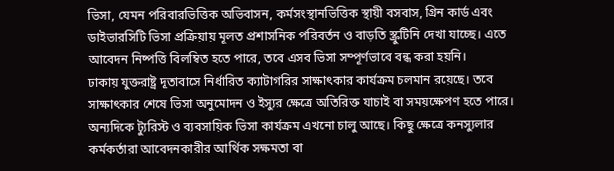ভিসা, যেমন পরিবারভিত্তিক অভিবাসন, কর্মসংস্থানভিত্তিক স্থায়ী বসবাস, গ্রিন কার্ড এবং ডাইভারসিটি ভিসা প্রক্রিয়ায় মূলত প্রশাসনিক পরিবর্তন ও বাড়তি স্ক্রুটিনি দেখা যাচ্ছে। এতে আবেদন নিষ্পত্তি বিলম্বিত হতে পারে, তবে এসব ভিসা সম্পূর্ণভাবে বন্ধ করা হয়নি।
ঢাকায় যুক্তরাষ্ট্র দূতাবাসে নির্ধারিত ক্যাটাগরির সাক্ষাৎকার কার্যক্রম চলমান রয়েছে। তবে সাক্ষাৎকার শেষে ভিসা অনুমোদন ও ইস্যুর ক্ষেত্রে অতিরিক্ত যাচাই বা সময়ক্ষেপণ হতে পারে।
অন্যদিকে ট্যুরিস্ট ও ব্যবসায়িক ভিসা কার্যক্রম এখনো চালু আছে। কিছু ক্ষেত্রে কনস্যুলার কর্মকর্তারা আবেদনকারীর আর্থিক সক্ষমতা বা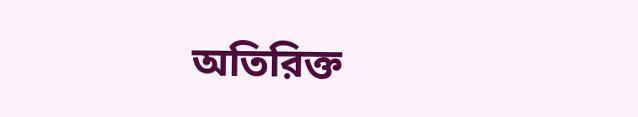অতিরিক্ত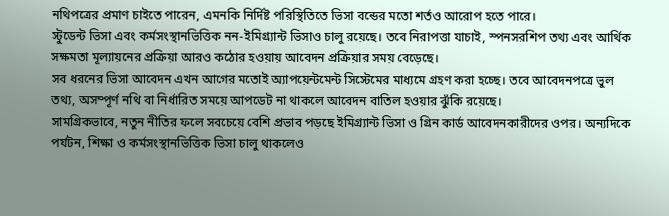নথিপত্রের প্রমাণ চাইতে পারেন, এমনকি নির্দিষ্ট পরিস্থিতিতে ভিসা বন্ডের মতো শর্তও আরোপ হতে পারে।
স্টুডেন্ট ভিসা এবং কর্মসংস্থানভিত্তিক নন-ইমিগ্র্যান্ট ভিসাও চালু রয়েছে। তবে নিরাপত্তা যাচাই, স্পনসরশিপ তথ্য এবং আর্থিক সক্ষমতা মূল্যায়নের প্রক্রিয়া আরও কঠোর হওয়ায় আবেদন প্রক্রিয়ার সময় বেড়েছে।
সব ধরনের ভিসা আবেদন এখন আগের মতোই অ্যাপয়েন্টমেন্ট সিস্টেমের মাধ্যমে গ্রহণ করা হচ্ছে। তবে আবেদনপত্রে ভুল তথ্য, অসম্পূর্ণ নথি বা নির্ধারিত সময়ে আপডেট না থাকলে আবেদন বাতিল হওয়ার ঝুঁকি রয়েছে।
সামগ্রিকভাবে, নতুন নীতির ফলে সবচেয়ে বেশি প্রভাব পড়ছে ইমিগ্র্যান্ট ভিসা ও গ্রিন কার্ড আবেদনকারীদের ওপর। অন্যদিকে পর্যটন, শিক্ষা ও কর্মসংস্থানভিত্তিক ভিসা চালু থাকলেও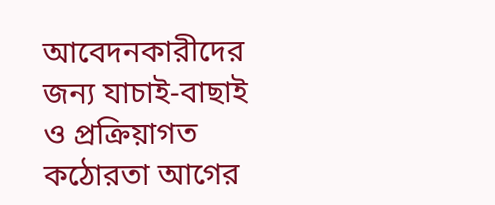আবেদনকারীদের জন্য যাচাই-বাছাই ও প্রক্রিয়াগত কঠোরতা আগের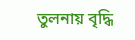তুলনায় বৃদ্ধি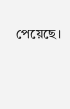পেয়েছে।